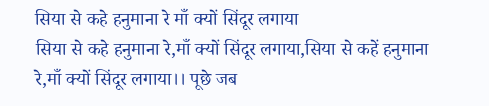सिया से कहे हनुमाना रे माँ क्यों सिंदूर लगाया
सिया से कहे हनुमाना रे,माँ क्यों सिंदूर लगाया,सिया से कहें हनुमाना रे,माँ क्यों सिंदूर लगाया।। पूछे जब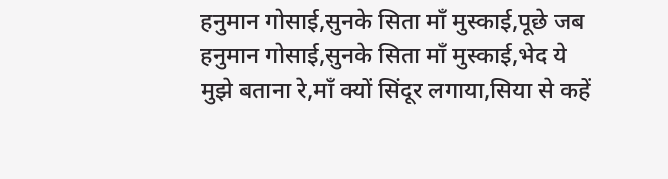हनुमान गोसाई,सुनके सिता माँ मुस्काई,पूछे जब हनुमान गोसाई,सुनके सिता माँ मुस्काई,भेद ये मुझे बताना रे,माँ क्यों सिंदूर लगाया,सिया से कहें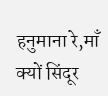हनुमाना रे,माँ क्यों सिंदूर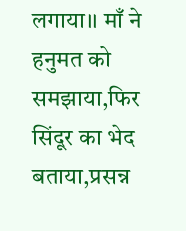लगाया।। माँ ने हनुमत को समझाया,फिर सिंदूर का भेद बताया,प्रसन्न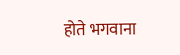होते भगवाना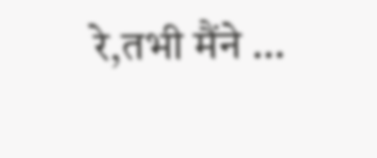रे,तभी मैंने …